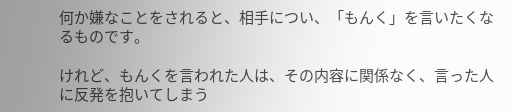何か嫌なことをされると、相手につい、「もんく」を言いたくなるものです。

けれど、もんくを言われた人は、その内容に関係なく、言った人に反発を抱いてしまう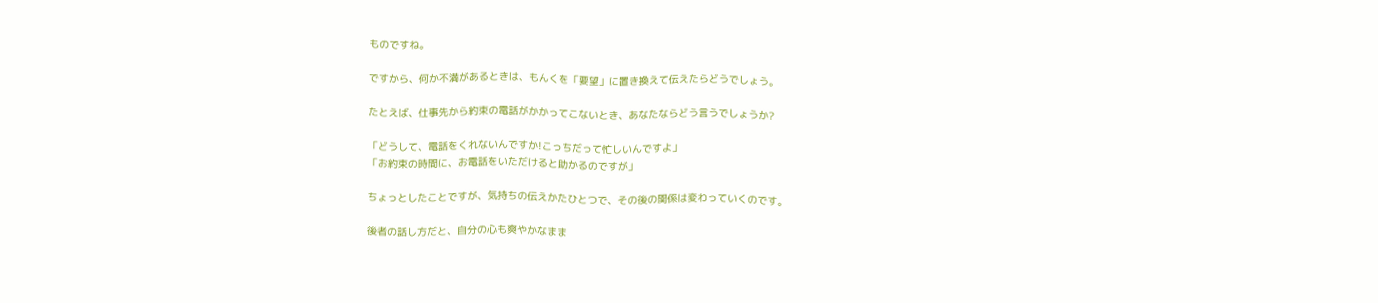ものですね。

ですから、何か不満があるときは、もんくを「要望」に置き換えて伝えたらどうでしょう。

たとえば、仕事先から約束の電話がかかってこないとき、あなたならどう言うでしょうか?

「どうして、電話をくれないんですか!こっちだって忙しいんですよ」
「お約束の時間に、お電話をいただけると助かるのですが」

ちょっとしたことですが、気持ちの伝えかたひとつで、その後の関係は変わっていくのです。

後者の話し方だと、自分の心も爽やかなまま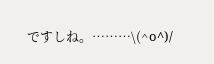ですしね。………\(^o^)/